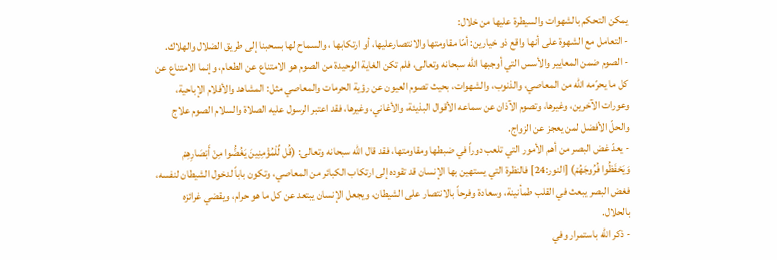يمكن التحكم بالشهوات والسيطرة عليها من خلال:
- التعامل مع الشهوة على أنها واقع ذو خيارين: أمّا مقاومتها والانتصارعليها، أو ارتكابها ، والسماح لها بسحبنا إلى طريق الضلال والهلاك.
- الصوم ضمن المعايير والأسس التي أوجبها الله سبحانه وتعالى، فلم تكن الغاية الوحيدة من الصوم هو الامتناع عن الطعام، وإنما الامتناع عن كل ما يحرّمه الله من المعاصي، والذنوب، والشهوات، بحيث تصوم العيون عن رؤية الحرمات والمعاصي مثل: المشاهد والأفلام الإباحية، وعورات الآخرين، وغيرها، وتصوم الآذان عن سماعه الأقوال البذيئة، والأغاني، وغيرها، فقد اعتبر الرسول عليه الصلاة والسلام الصوم علاج والحلّ الأفضل لمن يعجز عن الزواج.
- يعدّ غض البصر من أهم الأمور التي تلعب دوراً في ضبطها ومقاومتها، فقد قال الله سبحانه وتعالى: (قُل لِّلْمُؤْمِنِينَ يَغُضُّوا مِنْ أَبْصَارِهِمْ وَيَحْفَظُوا فُرُوجَهُمْ) [النور:24] فالنظرة التي يستهين بها الإنسان قد تقوده إلى ارتكاب الكبائر من المعاصي، وتكون باباً لدخول الشيطان لنفسه، فغض البصر يبعث في القلب طمأنينة، وسعادة وفرحاً بالانتصار على الشيطان، ويجعل الإنسان يبتعد عن كل ما هو حرام، ويقضي غرائزه بالحلال.
- ذكر الله باستمرار وفي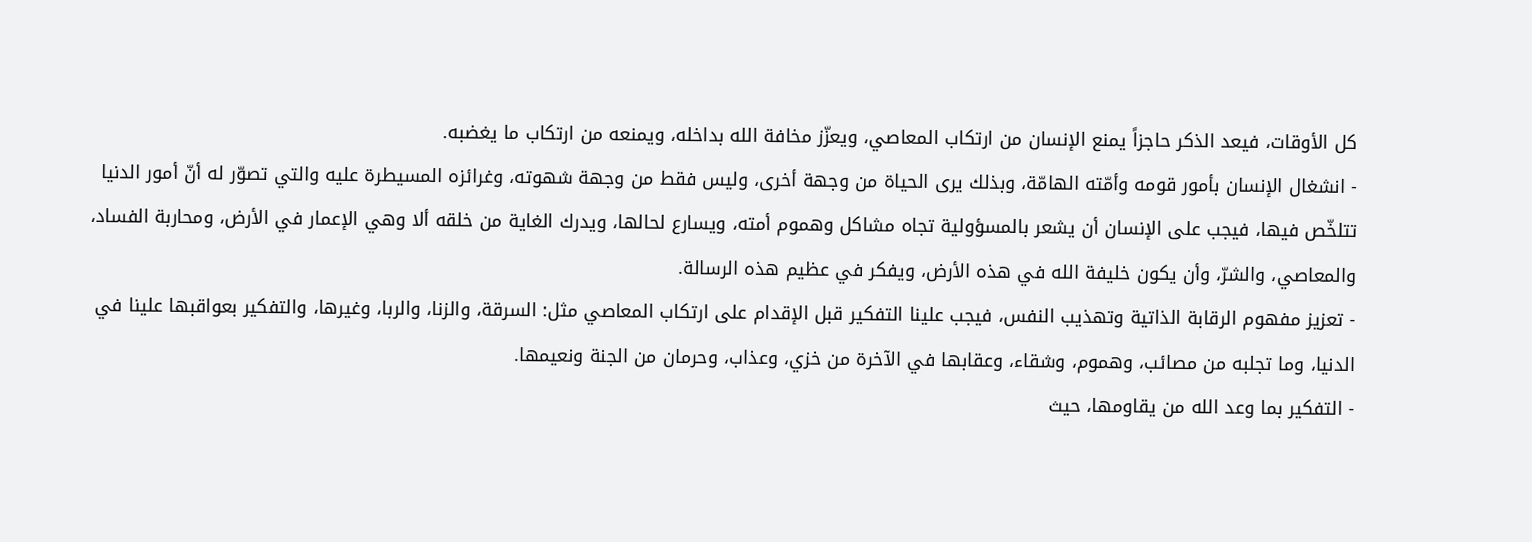كل الأوقات، فيعد الذكر حاجزاً يمنع الإنسان من ارتكاب المعاصي، ويعزّز مخافة الله بداخله، ويمنعه من ارتكاب ما يغضبه.
- انشغال الإنسان بأمور قومه وأمّته الهامّة، وبذلك يرى الحياة من وجهة أخرى، وليس فقط من وجهة شهوته، وغرائزه المسيطرة عليه والتي تصوّر له أنّ أمور الدنيا تتلخّص فيها، فيجب على الإنسان أن يشعر بالمسؤولية تجاه مشاكل وهموم أمته، ويسارع لحالها، ويدرك الغاية من خلقه ألا وهي الإعمار في الأرض، ومحاربة الفساد، والمعاصي، والشرّ، وأن يكون خليفة الله في هذه الأرض، ويفكر في عظيم هذه الرسالة.
- تعزيز مفهوم الرقابة الذاتية وتهذيب النفس، فيجب علينا التفكير قبل الإقدام على ارتكاب المعاصي مثل: السرقة، والزنا، والربا، وغيرها، والتفكير بعواقبها علينا في الدنيا، وما تجلبه من مصائب، وهموم، وشقاء، وعقابها في الآخرة من خزي، وعذاب، وحرمان من الجنة ونعيمها.
- التفكير بما وعد الله من يقاومها، حيث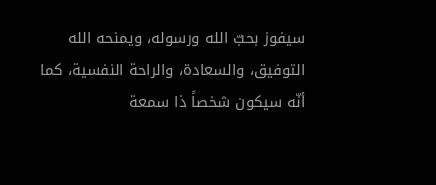سيفوز بحبّ الله ورسوله، ويمنحه الله التوفيق، والسعادة، والراحة النفسية، كما أنّه سيكون شخصاً ذا سمعة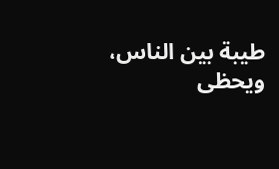طيبة بين الناس، ويحظى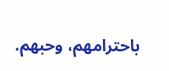باحترامهم، وحبهم.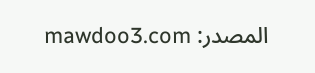المصدر: mawdoo3.com